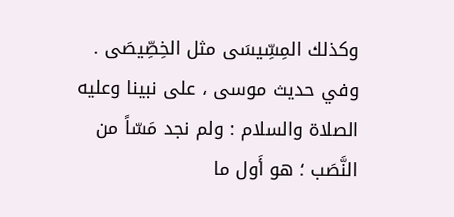وكذلك المِسِّيسَى مثل الخِصِّيصَى .
وفي حديث موسى ، على نبينا وعليه الصلاة والسلام : ولم نجد مَسّاً من النَّصَب ؛ هو أَول ما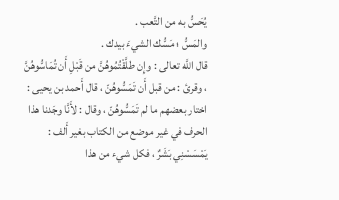يُحَسُّ به من التَّعب .
والمَسُّ ؛ مَسُّك الشيءَ بيدك .
قال اللَّه تعالى : وإِن طلَّقْتُمُوهُنَّ من قَبْلِ أَن تُمَاسُّوهُنَّ ، وقرئ : من قبل أَن تَمَسُّوهُنّ ، قال أَحمد بن يحيى : اختار بعضهم ما لم تَمَسُّوهُنّ ، وقال : لأَنَّا وجَدنا هذا الحرف في غير موضع من الكتاب بغير أَلف : يَمْسَسْنِي بَشَرٌ ، فكل شيء من هذا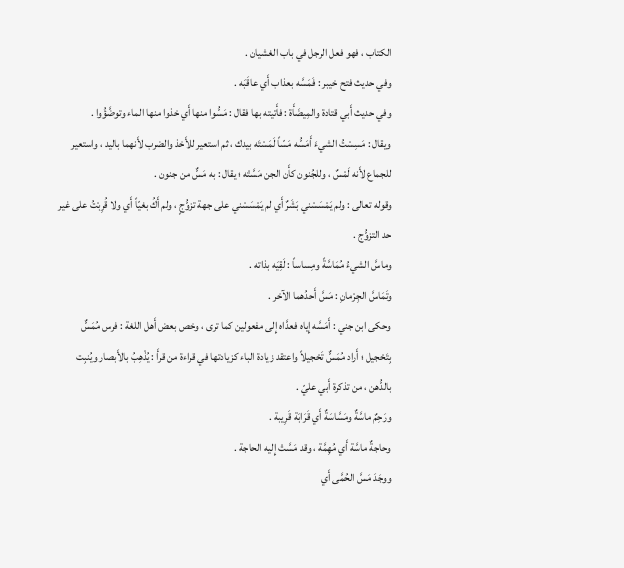الكتاب ، فهو فعل الرجل في باب الغشيان .
وفي حديث فتح خيبر : فَمَسَّه بعذاب أَي عاقَبَه .
وفي حديث أَبي قتادة والمِيضَأَة : فأَتيته بها فقال : مَسُّوا منها أَي خذوا منها الماء وتوضَّؤُوا .
ويقال : مَسِسْتُ الشيءَ أَمَسُّه مَسّاً لَمَسْتَه بيدك ، ثم استعير للأَخذ والضرب لأَنهما باليد ، واستعير للجماع لأَنه لَمْسٌ ، وللجُنون كأَن الجن مَسَّتْه ؛ يقال : به مَسٌّ من جنون .
وقوله تعالى : ولم يَمْسَسْني بَشَرٌ أَي لم يَمْسَسْني على جهة تزوُّجٍ ، ولم أَكُ بغيّاً أَي ولا قُرِبْتُ على غير حد التزوُّج .
وماسَّ الشيءُ مُمَاسَّةً ومِساساً : لَقِيَه بذاته .
وتَمَاسَّ الجِرْمانِ : مَسَّ أَحدُهما الآخر .
وحكى ابن جني : أَمَسَّه إِياه فعدَّاه إِلى مفعولين كما ترى ، وخص بعض أَهل اللغة : فرس مُمَسٌّ بِتَحْجيل ؛ أَراد مُمَسٌّ تَحْجيلاً واعتقد زيادة الباء كزيادتها في قراءة من قرأَ : يُذْهِبُ بالأَبصار ويُنبِت بالدُّهن ، من تذكرة أَبي عليّ .
ورَحِمٌ ماسَّةٌ ومَسَّاسَةٌ أَي قَرَابَة قَرِيبة .
وحاجةٌ ماسَّة أَي مُهِمَّة ، وقد مَسَّتْ إِليه الحاجة .
ووجَدَ مَسَّ الحُمَّى أَي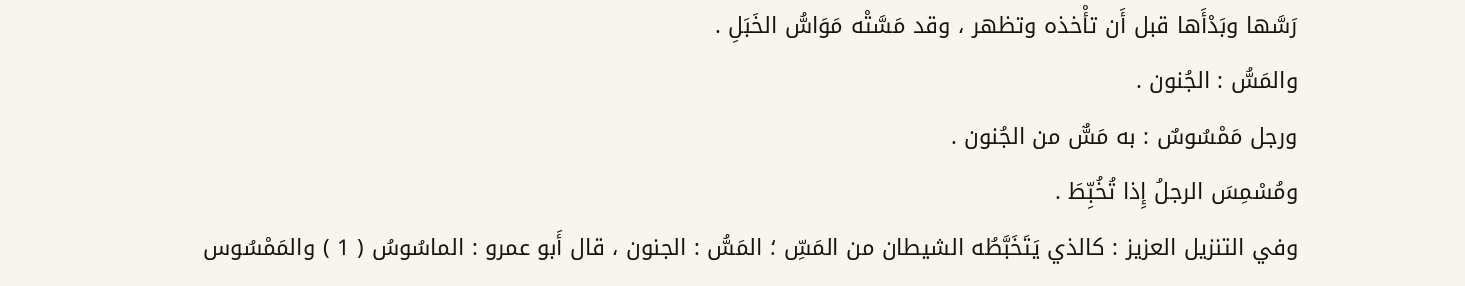رَسَّها وبَدْأَها قبل أَن تأْخذه وتظهر ، وقد مَسَّتْه مَوَاسُّ الخَبَلِ .
والمَسُّ : الجُنون .
ورجل مَمْسُوسٌ : به مَسٌّ من الجُنون .
ومُسْمِسَ الرجلُ إِذا تُخُبِّطَ .
وفي التنزيل العزيز : كالذي يَتَخَبَّطُه الشيطان من المَسِّ ؛ المَسُّ : الجنون ، قال أَبو عمرو : الماسُوسُ ( 1 ) والمَمْسُوس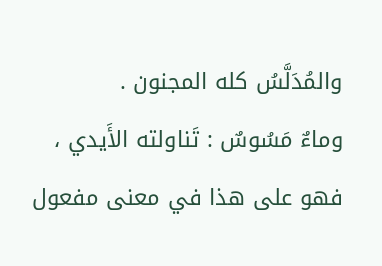والمُدَلَّسُ كله المجنون .
وماءٌ مَسُوسٌ : تَناولته الأَيدي ، فهو على هذا في معنى مفعول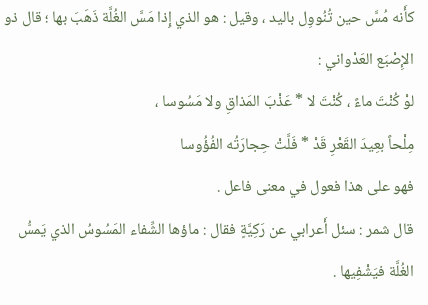كأَنه مُسَّ حين تُنُووِل باليد ، وقيل : هو الذي إِذا مَسَّ الغُلَّة ذَهَبَ بها ؛ قال ذو الإِصْبَع العَدْواني :
لوْ كُنْتَ ماءً ، كُنْتَ لا * عَذْبَ المَذاقِ ولا مَسُوسا ،
مِلْحاً بعِيدَ القَعْرِ قَدْ * فَلَّتْ حِجارَتُه الفُؤُوسا
فهو على هذا فعول في معنى فاعل .
قال شمر : سئل أَعرابي عن رَكِيَّةٍ فقال : ماؤها الشِّفاء المَسُوسُ الذي يَمسُّ الغُلَّة فيَشْفِيها .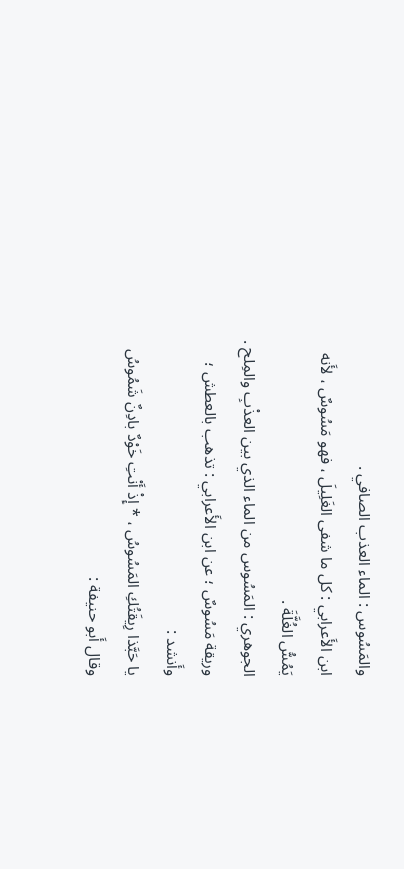والمَسُوس : الماء العذب الصافي .
ابن الأَعرابي : كل ما شفى الغَلِيلَ ، فهو مَسُوسٌ ، لأَنه يَمُسُّ الغُلَّةَ .
الجوهري : المَسُوس من الماء الذي بين العذْبِ والمِلح .
وريقة مَسُوسٌ ؛ عن ابن الأَعرابي : تذهب بالعطش ؛ وأَنشد :
يا حَبَّذا رِيقَتُكِ المَسُوسُ ، * إِذْ أَنْتِ خَوْدٌ بادِنٌ شَمُوسُ
وقال أَبو حنيفة :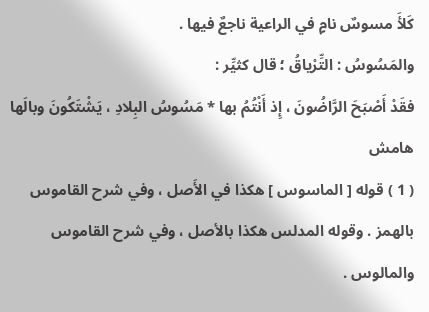كَلأَ مسوسٌ نامٍ في الراعية ناجعٌ فيها .
والمَسُوسُ : التِّرْياقُ ؛ قال كثيِّر :
فقَدْ أَصْبَحَ الرَّاضُونَ ، إِذ أَنْتُمُ بها * مَسُوسُ البِلادِ ، يَشْتَكُونَ وبالَها
هامش
( 1 ) قوله [ الماسوس ] هكذا في الأَصل ، وفي شرح القاموس بالهمز . وقوله المدلس هكذا بالأصل ، وفي شرح القاموس والمالوس .